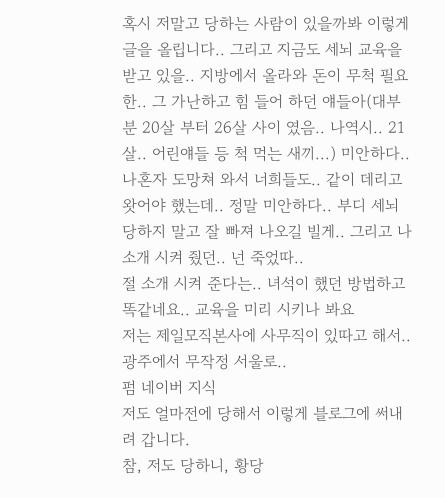혹시 저말고 당하는 사람이 있을까봐 이렇게 글을 올립니다.. 그리고 지금도 세뇌 교육을 받고 있을.. 지방에서 올라와 돈이 무척 필요한.. 그 가난하고 힘 들어 하던 얘들아(대부분 20살 부터 26살 사이 였음.. 나역시.. 21살.. 어린얘들 등 척 먹는 새끼...) 미안하다.. 나혼자 도망쳐 와서 너희들도.. 같이 데리고 왓어야 했는데.. 정말 미안하다.. 부디 세뇌 당하지 말고 잘 빠져 나오길 빌게.. 그리고 나 소개 시켜 줬던.. 넌 죽었따..
절 소개 시켜 준다는.. 녀석이 했던 방법하고 똑같네요.. 교육을 미리 시키나 봐요
저는 제일모직본사에 사무직이 있따고 해서.. 광주에서 무작정 서울로..
펌 네이버 지식
저도 얼마전에 당해서 이렇게 블로그에 써내려 갑니다.
참, 저도 당하니, 황당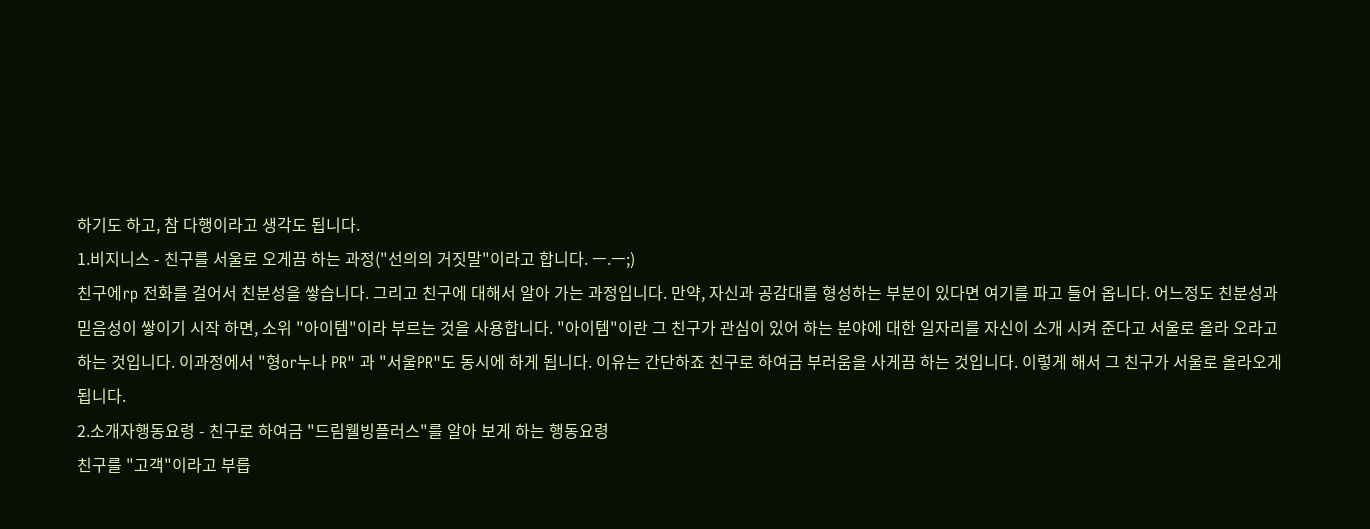하기도 하고, 참 다행이라고 생각도 됩니다.
1.비지니스 - 친구를 서울로 오게끔 하는 과정("선의의 거짓말"이라고 합니다. ㅡ.ㅡ;)
친구에rp 전화를 걸어서 친분성을 쌓습니다. 그리고 친구에 대해서 알아 가는 과정입니다. 만약, 자신과 공감대를 형성하는 부분이 있다면 여기를 파고 들어 옵니다. 어느정도 친분성과 믿음성이 쌓이기 시작 하면, 소위 "아이템"이라 부르는 것을 사용합니다. "아이템"이란 그 친구가 관심이 있어 하는 분야에 대한 일자리를 자신이 소개 시켜 준다고 서울로 올라 오라고 하는 것입니다. 이과정에서 "형or누나 PR" 과 "서울PR"도 동시에 하게 됩니다. 이유는 간단하죠 친구로 하여금 부러움을 사게끔 하는 것입니다. 이렇게 해서 그 친구가 서울로 올라오게 됩니다.
2.소개자행동요령 - 친구로 하여금 "드림웰빙플러스"를 알아 보게 하는 행동요령
친구를 "고객"이라고 부릅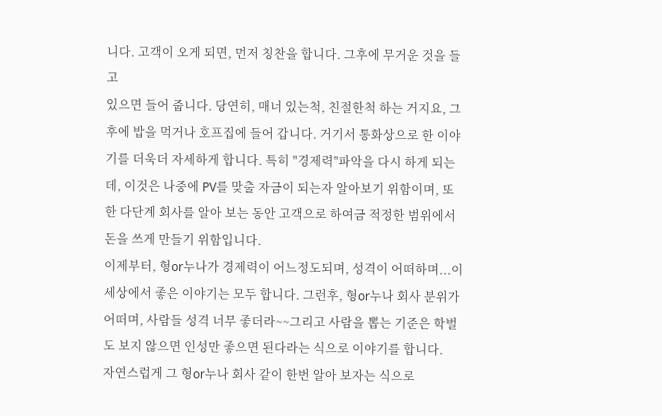니다. 고객이 오게 되면, 먼저 칭찬을 합니다. 그후에 무거운 것을 들고
있으면 들어 줍니다. 당연히, 매너 있는척, 친절한척 하는 거지요, 그후에 밥을 먹거나 호프집에 들어 갑니다. 거기서 통화상으로 한 이야기를 더욱더 자세하게 합니다. 특히 "경제력"파악을 다시 하게 되는데, 이것은 나중에 PV를 맞출 자금이 되는자 알아보기 위함이며, 또한 다단계 회사를 알아 보는 동안 고객으로 하여금 적정한 범위에서 돈을 쓰게 만들기 위함입니다.
이제부터, 형or누나가 경제력이 어느정도되며, 성격이 어떠하며...이세상에서 좋은 이야기는 모두 합니다. 그런후, 형or누나 회사 분위가 어떠며, 사람들 성격 너무 좋더라~~그리고 사람을 뽑는 기준은 학벌도 보지 않으면 인성만 좋으면 된다라는 식으로 이야기를 합니다.
자연스럽게 그 형or누나 회사 같이 한번 알아 보자는 식으로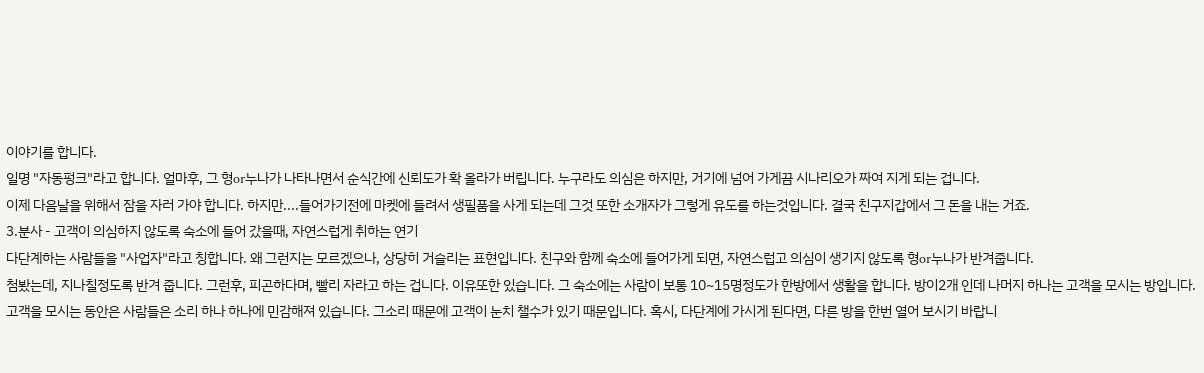이야기를 합니다.
일명 "자동펑크"라고 합니다. 얼마후, 그 형or누나가 나타나면서 순식간에 신뢰도가 확 올라가 버립니다. 누구라도 의심은 하지만, 거기에 넘어 가게끔 시나리오가 짜여 지게 되는 겁니다.
이제 다음날을 위해서 잠을 자러 가야 합니다. 하지만....들어가기전에 마켓에 들려서 생필품을 사게 되는데 그것 또한 소개자가 그렇게 유도를 하는것입니다. 결국 친구지갑에서 그 돈을 내는 거죠.
3.분사 - 고객이 의심하지 않도록 숙소에 들어 갔을때, 자연스럽게 취하는 연기
다단계하는 사람들을 "사업자"라고 칭합니다. 왜 그런지는 모르겠으나, 상당히 거슬리는 표현입니다. 친구와 함께 숙소에 들어가게 되면, 자연스럽고 의심이 생기지 않도록 형or누나가 반겨줍니다.
첨봤는데, 지나칠정도록 반겨 줍니다. 그런후, 피곤하다며, 빨리 자라고 하는 겁니다. 이유또한 있습니다. 그 숙소에는 사람이 보통 10~15명정도가 한방에서 생활을 합니다. 방이2개 인데 나머지 하나는 고객을 모시는 방입니다. 고객을 모시는 동안은 사람들은 소리 하나 하나에 민감해져 있습니다. 그소리 때문에 고객이 눈치 챌수가 있기 때문입니다. 혹시, 다단계에 가시게 된다면, 다른 방을 한번 열어 보시기 바랍니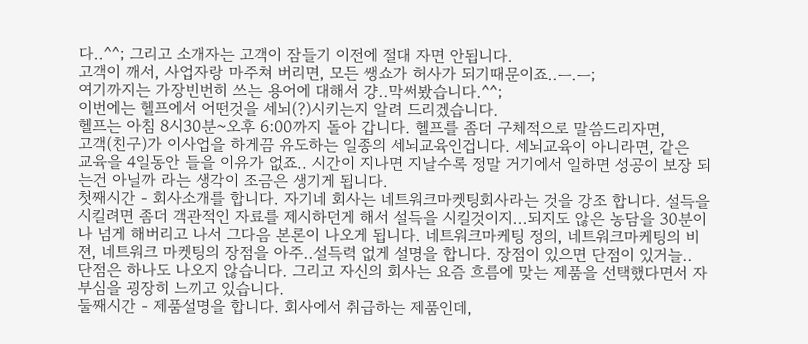다..^^; 그리고 소개자는 고객이 잠들기 이전에 절대 자면 안됩니다.
고객이 깨서, 사업자랑 마주쳐 버리면, 모든 쌩쇼가 허사가 되기때문이죠..ㅡ.ㅡ;
여기까지는 가장빈번히 쓰는 용어에 대해서 걍..막써봤습니다.^^;
이번에는 헬프에서 어떤것을 세뇌(?)시키는지 알려 드리겠습니다.
헬프는 아침 8시30분~오후 6:00까지 돌아 갑니다. 헬프를 좀더 구체적으로 말씀드리자면,
고객(친구)가 이사업을 하게끔 유도하는 일종의 세뇌교육인겁니다. 세뇌교육이 아니라면, 같은
교육을 4일동안 들을 이유가 없죠.. 시간이 지나면 지날수록 정말 거기에서 일하면 성공이 보장 되는건 아닐까 라는 생각이 조금은 생기게 됩니다.
첫째시간 - 회사소개를 합니다. 자기네 회사는 네트워크마켓팅회사라는 것을 강조 합니다. 설득을 시킬려면 좀더 객관적인 자료를 제시하던게 해서 설득을 시킬것이지...되지도 않은 농담을 30분이나 넘게 해버리고 나서 그다음 본론이 나오게 됩니다. 네트워크마케팅 정의, 네트워크마케팅의 비젼, 네트워크 마켓팅의 장점을 아주..설득력 없게 설명을 합니다. 장점이 있으면 단점이 있거늘..
단점은 하나도 나오지 않습니다. 그리고 자신의 회사는 요즘 흐름에 맞는 제품을 선택했다면서 자부심을 굉장히 느끼고 있습니다.
둘째시간 - 제품설명을 합니다. 회사에서 취급하는 제품인데,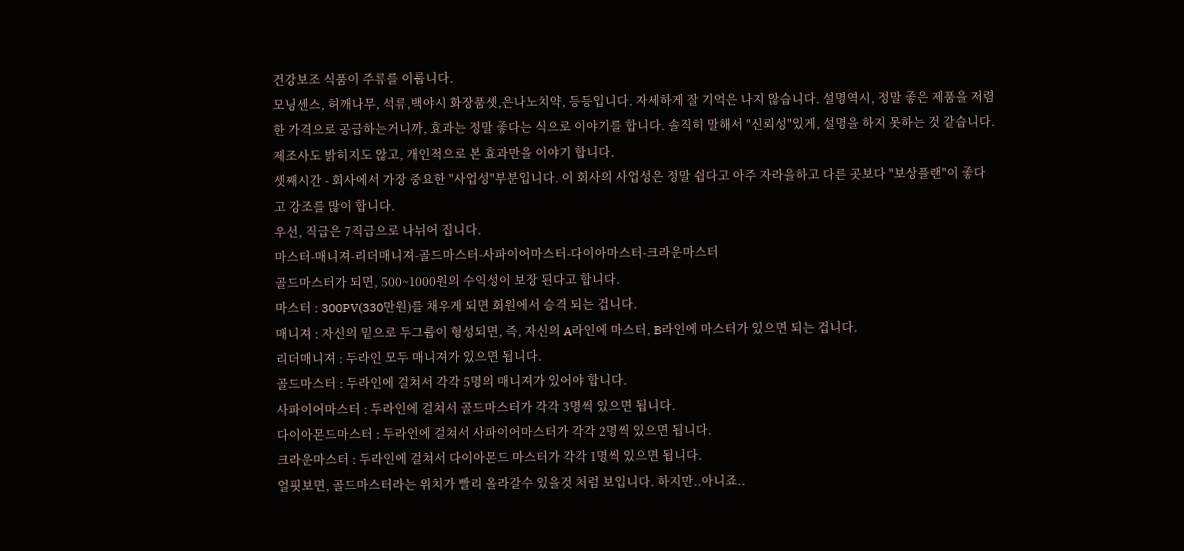건강보조 식품이 주류를 이룹니다.
모닝센스, 허깨나무, 석류,백야시 화장품셋,은나노치약, 등등입니다. 자세하게 잘 기억은 나지 않습니다. 설명역시, 정말 좋은 제품을 저렴한 가격으로 공급하는거니까, 효과는 정말 좋다는 식으로 이야기를 합니다. 솔직히 말해서 "신뢰성"있게, 설명을 하지 못하는 것 같습니다. 제조사도 밝히지도 않고, 개인적으로 본 효과만을 이야기 합니다.
셋째시간 - 회사에서 가장 중요한 "사업성"부분입니다. 이 회사의 사업성은 정말 쉽다고 아주 자라을하고 다른 곳보다 "보상플랜"이 좋다고 강조를 많이 합니다.
우선, 직급은 7직급으로 나뉘어 집니다.
마스터-매니져-리더매니져-골드마스터-사파이어마스터-다이아마스터-크라운마스터
골드마스터가 되면, 500~1000원의 수익성이 보장 된다고 합니다.
마스터 : 300PV(330만원)를 채우게 되면 회원에서 승격 되는 겁니다.
매니져 : 자신의 밑으로 두그룹이 형성되면, 즉, 자신의 A라인에 마스터, B라인에 마스터가 있으면 되는 겁니다.
리더매니져 : 두라인 모두 매니져가 있으면 됩니다.
골드마스터 : 두라인에 걸쳐서 각각 5명의 매니져가 있어야 합니다.
사파이어마스터 : 두라인에 걸쳐서 골드마스터가 각각 3명씩 있으면 됩니다.
다이아몬드마스터 : 두라인에 걸쳐서 사파이어마스터가 각각 2명씩 있으면 됩니다.
크라운마스터 : 두라인에 걸쳐서 다이아몬드 마스터가 각각 1명씩 있으면 됩니다.
얼핏보면, 골드마스터라는 위치가 빨리 올라갈수 있을것 처럼 보입니다. 하지만..아니죠..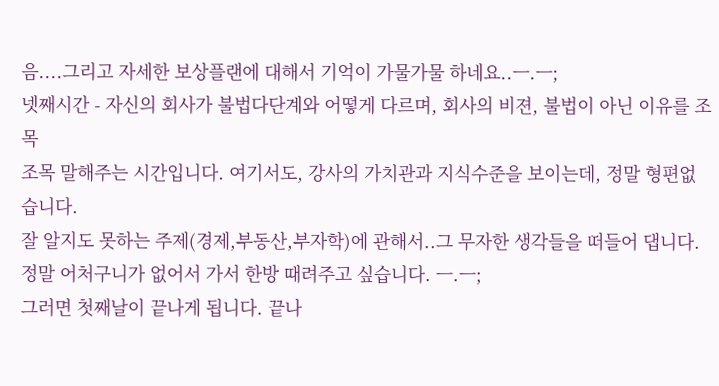음....그리고 자세한 보상플랜에 대해서 기억이 가물가물 하네요..ㅡ.ㅡ;
넷째시간 - 자신의 회사가 불법다단계와 어떻게 다르며, 회사의 비젼, 불법이 아닌 이유를 조목
조목 말해주는 시간입니다. 여기서도, 강사의 가치관과 지식수준을 보이는데, 정말 형편없습니다.
잘 알지도 못하는 주제(경제,부동산,부자학)에 관해서..그 무자한 생각들을 떠들어 댑니다.
정말 어처구니가 없어서 가서 한방 때려주고 싶습니다. ㅡ.ㅡ;
그러면 첫째날이 끝나게 됩니다. 끝나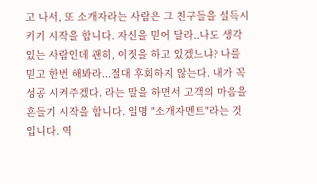고 나서, 또 소개자라는 사람은 그 친구들을 설득시키기 시작을 합니다. 자신을 믿어 달라..나도 생각 있는 사람인데 괜히, 이짓을 하고 있겠느냐? 나를 믿고 한번 해봐라...절대 후회하지 않는다. 내가 꼭 성공 시켜주겠다. 라는 말을 하면서 고객의 마음을 흔들기 시작을 합니다. 일명 "소개자멘트"라는 것입니다. 역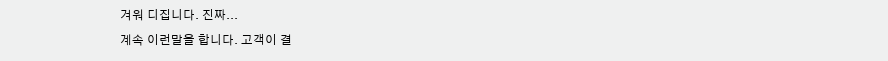겨워 디집니다. 진짜...
계속 이런말을 합니다. 고객이 결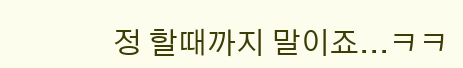정 할때까지 말이죠...ㅋㅋ